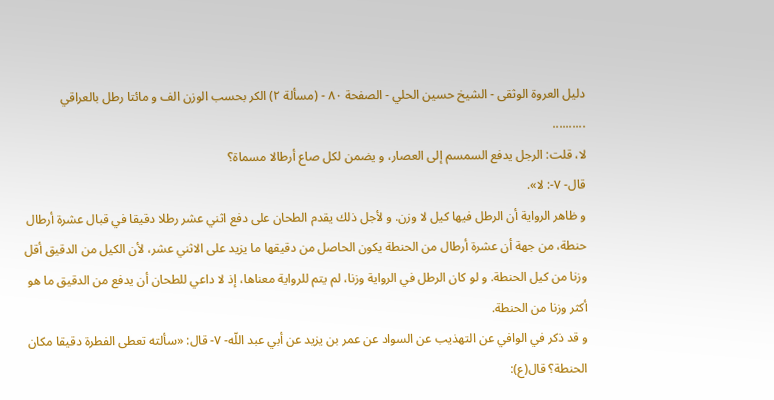دليل العروة الوثقى - الشيخ حسين الحلي - الصفحة ٨٠ - (مسألة ٢) الكر بحسب الوزن الف و مائتا رطل بالعراقي
..........
لا، قلت: الرجل يدفع السمسم إلى العصار، و يضمن لكل صاع أرطالا مسماة؟
قال- ٧-: لا».
و ظاهر الرواية أن الرطل فيها كيل لا وزن. و لأجل ذلك يقدم الطحان على دفع اثني عشر رطلا دقيقا في قبال عشرة أرطال حنطة، من جهة أن عشرة أرطال من الحنطة يكون الحاصل من دقيقها ما يزيد على الاثني عشر، لأن الكيل من الدقيق أقل وزنا من كيل الحنطة. و لو كان الرطل في الرواية وزنا، لم يتم للرواية معناها، إذ لا داعي للطحان أن يدفع من الدقيق ما هو أكثر وزنا من الحنطة.
و قد ذكر في الوافي عن التهذيب عن السواد عن عمر بن يزيد عن أبي عبد اللّه- ٧- قال: «سألته تعطى الفطرة دقيقا مكان الحنطة؟ قال(ع):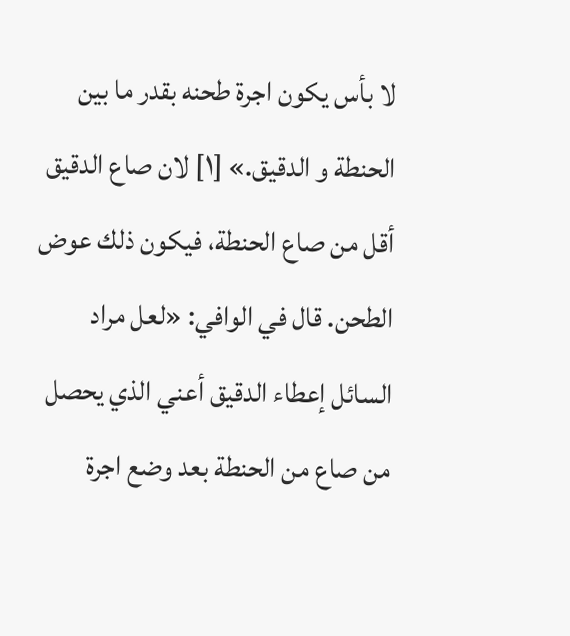لا بأس يكون اجرة طحنه بقدر ما بين الحنطة و الدقيق.» [١] لان صاع الدقيق أقل من صاع الحنطة، فيكون ذلك عوض الطحن. قال في الوافي: «لعل مراد السائل إعطاء الدقيق أعني الذي يحصل من صاع من الحنطة بعد وضع اجرة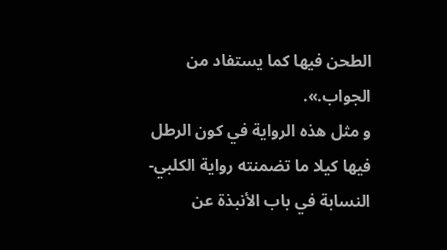الطحن فيها كما يستفاد من الجواب.».
و مثل هذه الرواية في كون الرطل فيها كيلا ما تضمنته رواية الكلبي- النسابة في باب الأنبذة عن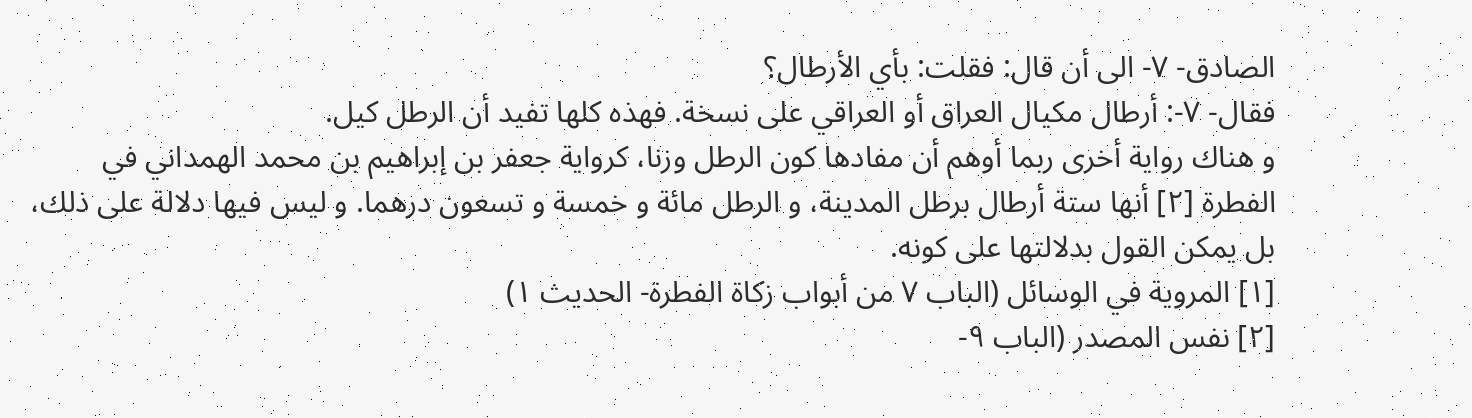الصادق- ٧- الى أن قال: فقلت: بأي الأرطال؟
فقال- ٧-: أرطال مكيال العراق أو العراقي على نسخة. فهذه كلها تفيد أن الرطل كيل.
و هناك رواية أخرى ربما أوهم أن مفادها كون الرطل وزنا، كرواية جعفر بن إبراهيم بن محمد الهمداني في الفطرة [٢] أنها ستة أرطال برطل المدينة، و الرطل مائة و خمسة و تسعون درهما. و ليس فيها دلالة على ذلك، بل يمكن القول بدلالتها على كونه.
[١] المروية في الوسائل (الباب ٧ من أبواب زكاة الفطرة- الحديث ١)
[٢] نفس المصدر (الباب ٩-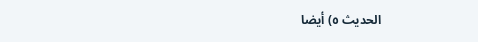الحديث ٥) أيضا